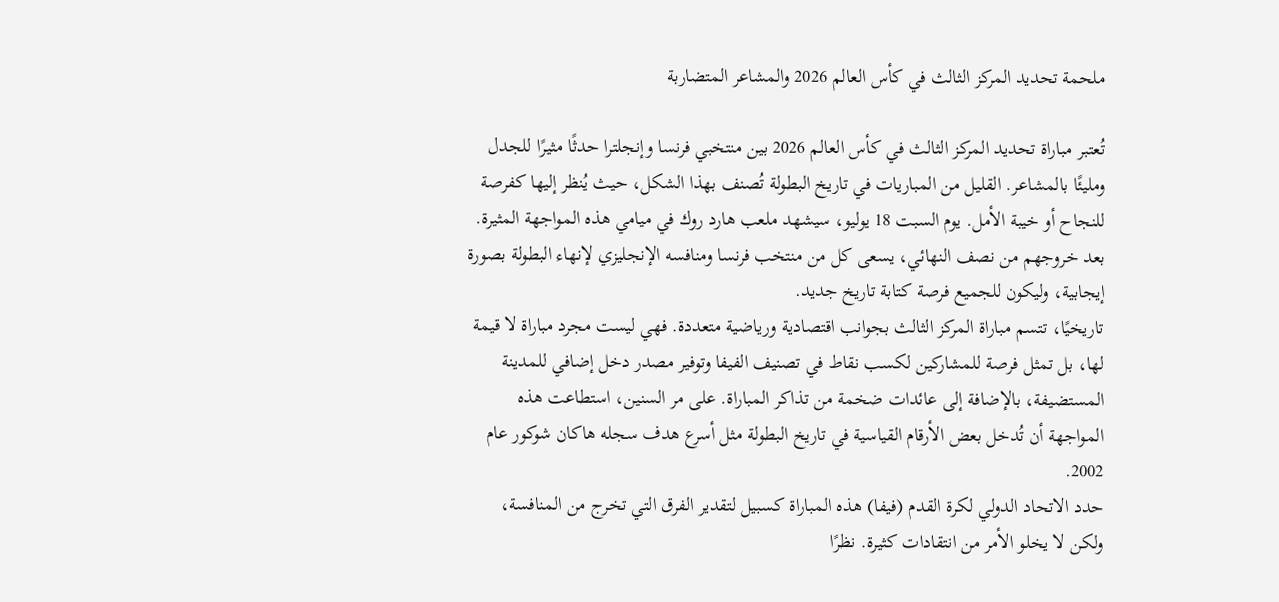ملحمة تحديد المركز الثالث في كأس العالم 2026 والمشاعر المتضاربة

تُعتبر مباراة تحديد المركز الثالث في كأس العالم 2026 بين منتخبي فرنسا وإنجلترا حدثًا مثيرًا للجدل ومليئًا بالمشاعر. القليل من المباريات في تاريخ البطولة تُصنف بهذا الشكل، حيث يُنظر إليها كفرصة للنجاح أو خيبة الأمل. يوم السبت 18 يوليو، سيشهد ملعب هارد روك في ميامي هذه المواجهة المثيرة. بعد خروجهم من نصف النهائي، يسعى كل من منتخب فرنسا ومنافسه الإنجليزي لإنهاء البطولة بصورة إيجابية، وليكون للجميع فرصة كتابة تاريخ جديد.
تاريخيًا، تتسم مباراة المركز الثالث بجوانب اقتصادية ورياضية متعددة. فهي ليست مجرد مباراة لا قيمة لها، بل تمثل فرصة للمشاركين لكسب نقاط في تصنيف الفيفا وتوفير مصدر دخل إضافي للمدينة المستضيفة، بالإضافة إلى عائدات ضخمة من تذاكر المباراة. على مر السنين، استطاعت هذه المواجهة أن تُدخل بعض الأرقام القياسية في تاريخ البطولة مثل أسرع هدف سجله هاكان شوكور عام 2002.
حدد الاتحاد الدولي لكرة القدم (فيفا) هذه المباراة كسبيل لتقدير الفرق التي تخرج من المنافسة، ولكن لا يخلو الأمر من انتقادات كثيرة. نظرًا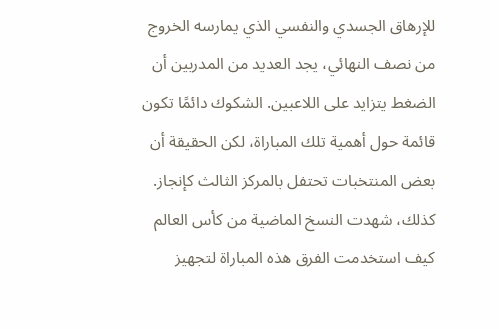للإرهاق الجسدي والنفسي الذي يمارسه الخروج من نصف النهائي، يجد العديد من المدربين أن الضغط يتزايد على اللاعبين. الشكوك دائمًا تكون قائمة حول أهمية تلك المباراة، لكن الحقيقة أن بعض المنتخبات تحتفل بالمركز الثالث كإنجاز.
كذلك، شهدت النسخ الماضية من كأس العالم كيف استخدمت الفرق هذه المباراة لتجهيز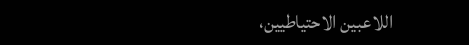اللاعبين الاحتياطيين،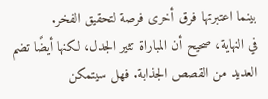بينما اعتبرتها فرق أخرى فرصة لتحقيق الفخر.
في النهاية، صحيح أن المباراة تثير الجدل، لكنها أيضًا تضم العديد من القصص الجذابة. فهل سيتمكن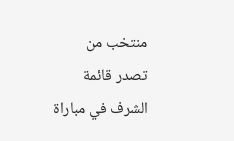منتخب من تصدر قائمة الشرف في مباراة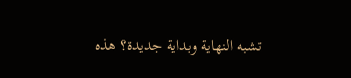تشبه النهاية وبداية جديدة؟ هذه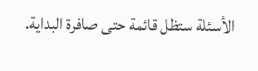الأسئلة ستظل قائمة حتى صافرة البداية.